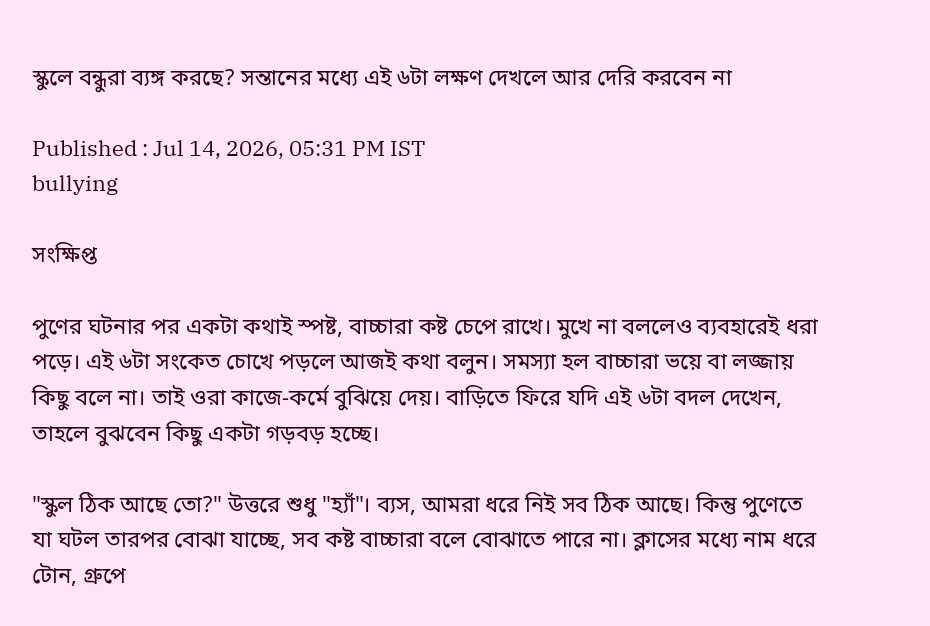স্কুলে বন্ধুরা ব্যঙ্গ করছে? সন্তানের মধ্যে এই ৬টা লক্ষণ দেখলে আর দেরি করবেন না

Published : Jul 14, 2026, 05:31 PM IST
bullying

সংক্ষিপ্ত

পুণের ঘটনার পর একটা কথাই স্পষ্ট, বাচ্চারা কষ্ট চেপে রাখে। মুখে না বললেও ব্যবহারেই ধরা পড়ে। এই ৬টা সংকেত চোখে পড়লে আজই কথা বলুন। সমস্যা হল বাচ্চারা ভয়ে বা লজ্জায় কিছু বলে না। তাই ওরা কাজে-কর্মে বুঝিয়ে দেয়। বাড়িতে ফিরে যদি এই ৬টা বদল দেখেন, তাহলে বুঝবেন কিছু একটা গড়বড় হচ্ছে।

"স্কুল ঠিক আছে তো?" উত্তরে শুধু "হ্যাঁ"। ব্যস, আমরা ধরে নিই সব ঠিক আছে। কিন্তু পুণেতে যা ঘটল তারপর বোঝা যাচ্ছে, সব কষ্ট বাচ্চারা বলে বোঝাতে পারে না। ক্লাসের মধ্যে নাম ধরে টোন, গ্রুপে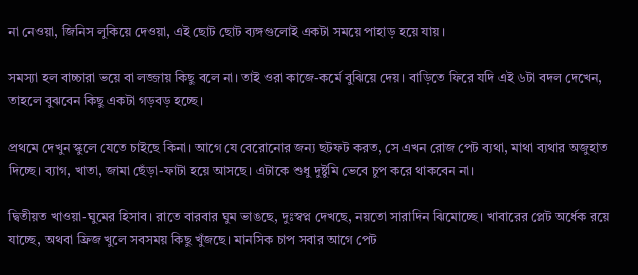না নেওয়া, জিনিস লুকিয়ে দেওয়া, এই ছোট ছোট ব্যঙ্গগুলোই একটা সময়ে পাহাড় হয়ে যায়।

সমস্যা হল বাচ্চারা ভয়ে বা লজ্জায় কিছু বলে না। তাই ওরা কাজে-কর্মে বুঝিয়ে দেয়। বাড়িতে ফিরে যদি এই ৬টা বদল দেখেন, তাহলে বুঝবেন কিছু একটা গড়বড় হচ্ছে।

প্রথমে দেখুন স্কুলে যেতে চাইছে কিনা। আগে যে বেরোনোর জন্য ছটফট করত, সে এখন রোজ পেট ব্যথা, মাথা ব্যথার অজুহাত দিচ্ছে। ব্যাগ, খাতা, জামা ছেঁড়া-ফাটা হয়ে আসছে। এটাকে শুধু দুষ্টুমি ভেবে চুপ করে থাকবেন না।

দ্বিতীয়ত খাওয়া-ঘুমের হিসাব। রাতে বারবার ঘুম ভাঙছে, দুঃস্বপ্ন দেখছে, নয়তো সারাদিন ঝিমোচ্ছে। খাবারের প্লেট অর্ধেক রয়ে যাচ্ছে, অথবা ফ্রিজ খুলে সবসময় কিছু খুঁজছে। মানসিক চাপ সবার আগে পেট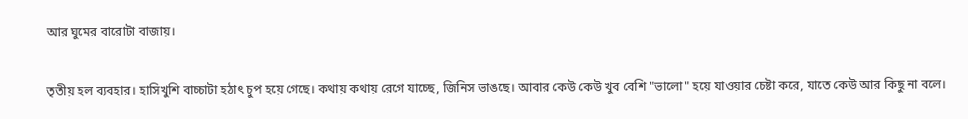আর ঘুমের বারোটা বাজায়।

তৃতীয় হল ব্যবহার। হাসিখুশি বাচ্চাটা হঠাৎ চুপ হয়ে গেছে। কথায় কথায় রেগে যাচ্ছে, জিনিস ভাঙছে। আবার কেউ কেউ খুব বেশি "ভালো" হয়ে যাওয়ার চেষ্টা করে, যাতে কেউ আর কিছু না বলে।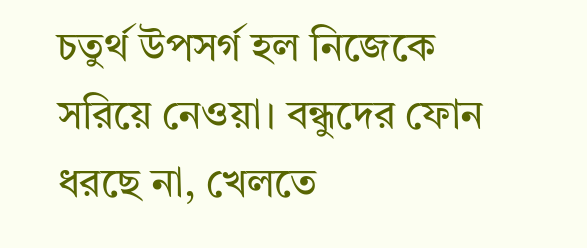চতুর্থ উপসর্গ হল নিজেকে সরিয়ে নেওয়া। বন্ধুদের ফোন ধরছে না, খেলতে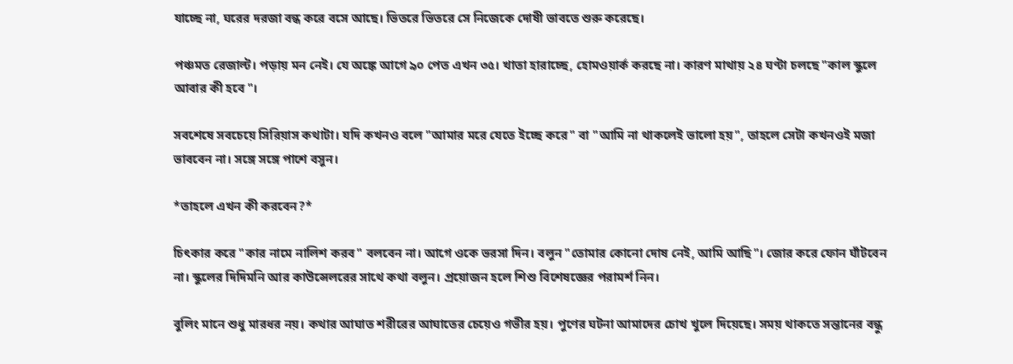যাচ্ছে না, ঘরের দরজা বন্ধ করে বসে আছে। ভিতরে ভিতরে সে নিজেকে দোষী ভাবতে শুরু করেছে।

পঞ্চমত রেজাল্ট। পড়ায় মন নেই। যে অঙ্কে আগে ৯০ পেত এখন ৩৫। খাতা হারাচ্ছে, হোমওয়ার্ক করছে না। কারণ মাথায় ২৪ ঘণ্টা চলছে "কাল স্কুলে আবার কী হবে"।

সবশেষে সবচেয়ে সিরিয়াস কথাটা। যদি কখনও বলে "আমার মরে যেতে ইচ্ছে করে" বা "আমি না থাকলেই ভালো হয়", তাহলে সেটা কখনওই মজা ভাববেন না। সঙ্গে সঙ্গে পাশে বসুন।

*তাহলে এখন কী করবেন?*

চিৎকার করে "কার নামে নালিশ করব" বলবেন না। আগে ওকে ভরসা দিন। বলুন "তোমার কোনো দোষ নেই, আমি আছি"। জোর করে ফোন ঘাঁটবেন না। স্কুলের দিদিমনি আর কাউন্সেলরের সাথে কথা বলুন। প্রয়োজন হলে শিশু বিশেষজ্ঞের পরামর্শ নিন।

বুলিং মানে শুধু মারধর নয়। কথার আঘাত শরীরের আঘাতের চেয়েও গভীর হয়। পুণের ঘটনা আমাদের চোখ খুলে দিয়েছে। সময় থাকতে সন্তানের বন্ধু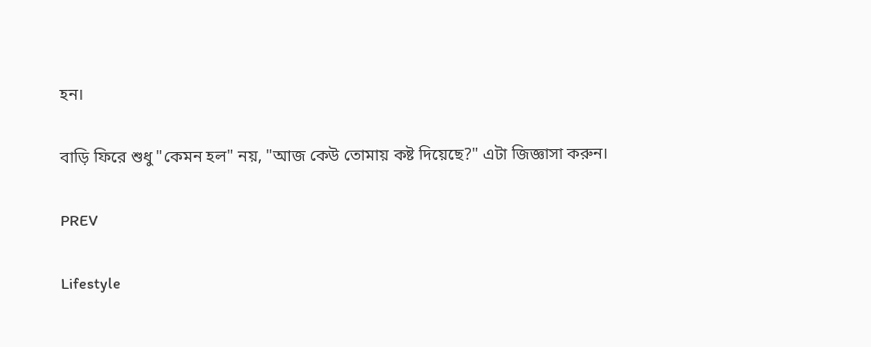হন।

বাড়ি ফিরে শুধু "কেমন হল" নয়, "আজ কেউ তোমায় কষ্ট দিয়েছে?" এটা জিজ্ঞাসা করুন।

PREV

Lifestyle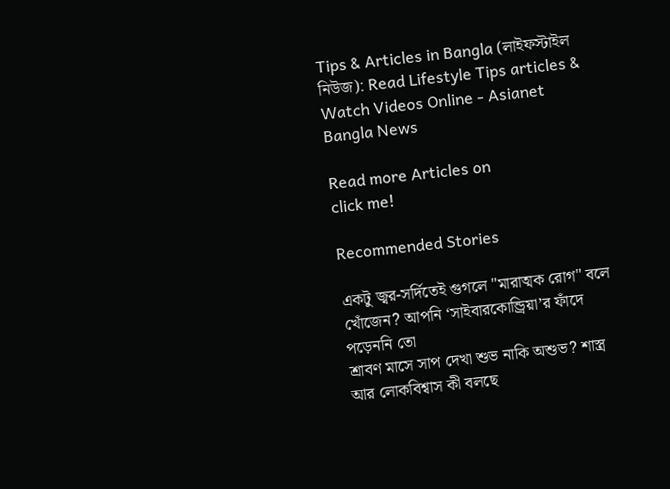Tips & Articles in Bangla (লাইফস্টাইল নিউজ): Read Lifestyle Tips articles & Watch Videos Online - Asianet Bangla News

Read more Articles on
click me!

Recommended Stories

একটু জ্বর-সর্দিতেই গুগলে "মারাত্মক রোগ" বলে খোঁজেন? আপনি ‘সাইবারকোন্ড্রিয়া’র ফাঁদে পড়েননি তো
শ্রাবণ মাসে সাপ দেখা শুভ নাকি অশুভ? শাস্ত্র আর লোকবিশ্বাস কী বলছে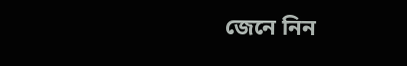জেনে নিন